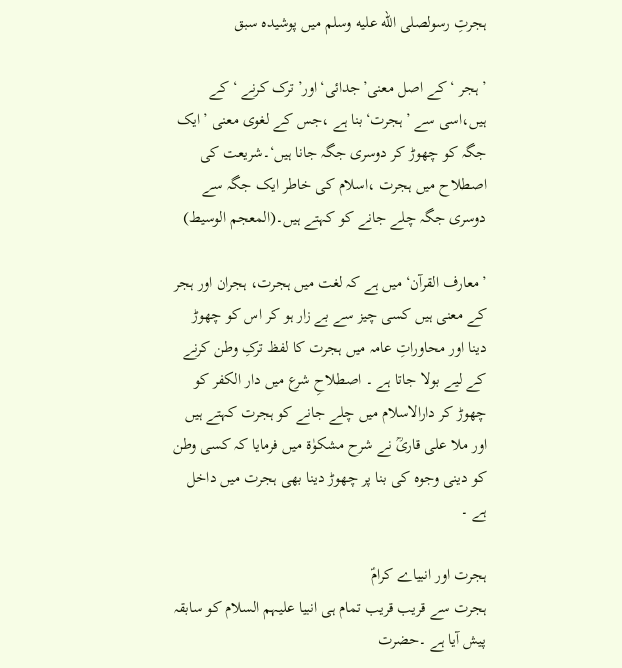ہجرتِ رسولصلى الله عليه وسلم میں پوشیدہ سبق

’ہجر ‘کے اصل معنی’جدائی‘اور’ ترک کرنے ‘کے ہیں،اسی سے ’ہجرت‘بنا ہے ،جس کے لغوی معنی ’ایک جگہ کو چھوڑ کر دوسری جگہ جانا ہیں‘۔شریعت کی اصطلاح میں ہجرت ،اسلام کی خاطر ایک جگہ سے دوسری جگہ چلے جانے کو کہتے ہیں۔(المعجم الوسیط)

’معارف القرآن‘ میں ہے کہ لغت میں ہجرت، ہجران اور ہجر کے معنی ہیں کسی چیز سے بے زار ہو کر اس کو چھوڑ دینا اور محاوراتِ عامہ میں ہجرت کا لفظ ترکِ وطن کرنے کے لیے بولا جاتا ہے ۔ اصطلاحِ شرع میں دار الکفر کو چھوڑ کر دارالاسلام میں چلے جانے کو ہجرت کہتے ہیں اور ملا علی قاریؒ نے شرح مشکوٰۃ میں فرمایا کہ کسی وطن کو دینی وجوہ کی بنا پر چھوڑ دینا بھی ہجرت میں داخل ہے ۔

ہجرت اور انبیاے کرامؑ
ہجرت سے قریب قریب تمام ہی انبیا علیہم السلام کو سابقہ پیش آیا ہے ۔حضرت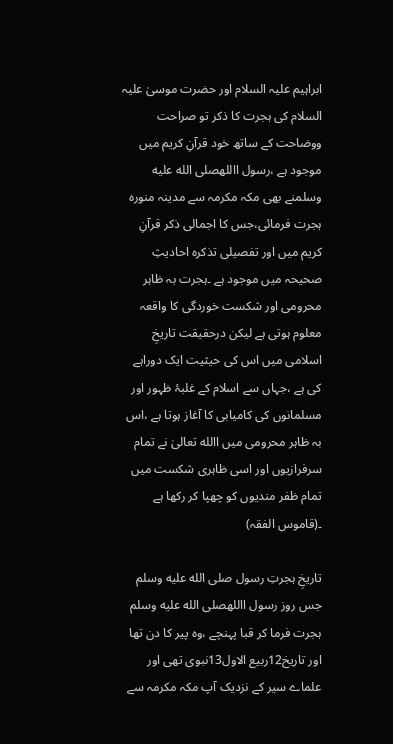ابراہیم علیہ السلام اور حضرت موسیٰ علیہ السلام کی ہجرت کا ذکر تو صراحت ووضاحت کے ساتھ خود قرآنِ کریم میں موجود ہے ،رسول االلهصلى الله عليه وسلمنے بھی مکہ مکرمہ سے مدینہ منورہ ہجرت فرمائی،جس کا اجمالی ذکر قرآنِ کریم میں اور تفصیلی تذکرہ احادیثِ صحیحہ میں موجود ہے ۔ہجرت بہ ظاہر محرومی اور شکست خوردگی کا واقعہ معلوم ہوتی ہے لیکن درحقیقت تاریخِ اسلامی میں اس کی حیثیت ایک دوراہے کی ہے ،جہاں سے اسلام کے غلبۂ ظہور اور مسلمانوں کی کامیابی کا آغاز ہوتا ہے ،اس بہ ظاہر محرومی میں االله تعالیٰ نے تمام سرفرازیوں اور اسی ظاہری شکست میں تمام ظفر مندیوں کو چھپا کر رکھا ہے ۔(قاموس الفقہ)

تاریخِ ہجرتِ رسول صلى الله عليه وسلم
جس روز رسول االلهصلى الله عليه وسلم ہجرت فرما کر قبا پہنچے ،وہ پیر کا دن تھا اور تاریخ12ربیع الاول13نبوی تھی اور علماے سیر کے نزدیک آپ مکہ مکرمہ سے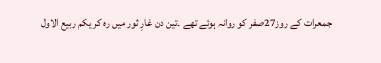جمعرات کے روز27صفر کو روانہ ہوئے تھے ۔تین دن غارِ ثور میں رہ کر یکم ربیع الاول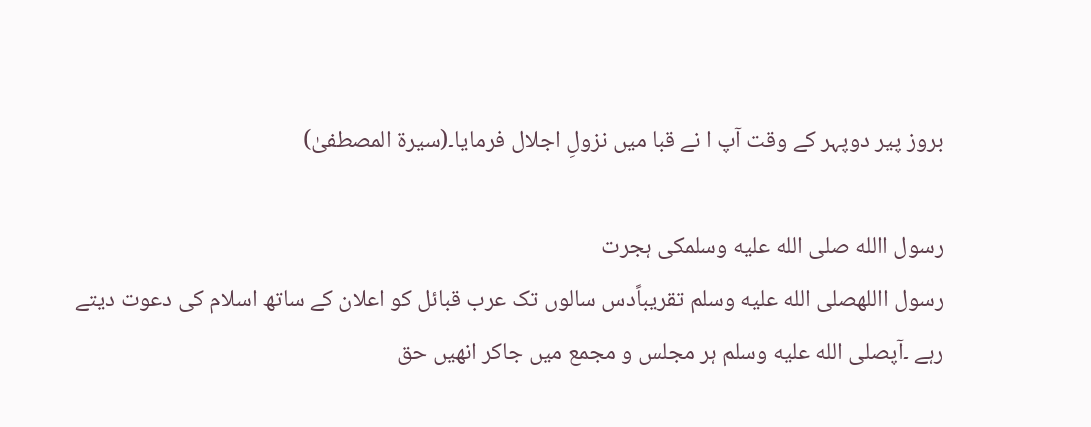بروز پیر دوپہر کے وقت آپ ا نے قبا میں نزولِ اجلال فرمایا۔(سیرۃ المصطفیٰ)

رسول االله صلى الله عليه وسلمکی ہجرت
رسول االلهصلى الله عليه وسلم تقریباًدس سالوں تک عرب قبائل کو اعلان کے ساتھ اسلام کی دعوت دیتے رہے ۔آپصلى الله عليه وسلم ہر مجلس و مجمع میں جاکر انھیں حق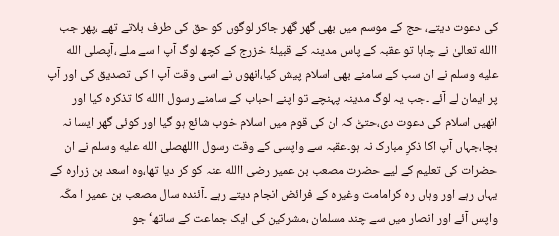کی دعوت دیتے، حج کے موسم میں بھی گھر گھر جاکر لوگوں کو حق کی طرف بلاتے تھے ،پھر جب االله تعالیٰ نے چاہا تو عقبہ کے پاس مدینہ کے قبیلۂ خزرج کے کچھ لوگ آپ ا سے ملے ،آپصلى الله عليه وسلم نے ان سب کے سامنے بھی اسلام پیش کیا،انھوں نے اسی وقت آپ ا کی تصدیق کی اور آپ پر ایمان لے آئے ۔جب یہ لوگ مدینہ پہنچے تو اپنے احباب کے سامنے رسول االله کا تذکرہ کیا اور انھیں اسلام کی دعوت دی،حتیّٰ کہ ان کی قوم میں اسلام خوب شائع ہو گیا اور کوئی گھر ایسا نہ بچا،جہاں آپ اکا ذکرِ مبارک نہ ہو۔عقبہ سے واپسی کے وقت رسول االلهصلى الله عليه وسلم نے ان حضرات کی تعلیم کے لیے حضرت مصعب بن عمیر رضی االله عنہ کو کر دیا تھا،وہ اسعد بن زرارہ کے یہاں رہے اور وہاں رہ کرامامت وغیرہ کے فرائض انجام دیتے رہے ۔آئندہ سال مصعب بن عمیر ا مکّہ واپس آئے اور انصار میں سے چند مسلمان ،مشرکین کی ایک جماعت کے ساتھ‘جو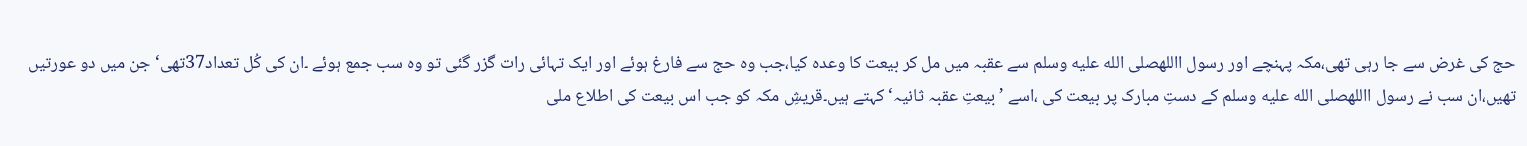حج کی غرض سے جا رہی تھی،مکہ پہنچے اور رسول االلهصلى الله عليه وسلم سے عقبہ میں مل کر بیعت کا وعدہ کیا،جب وہ حج سے فارغ ہوئے اور ایک تہائی رات گزر گئی تو وہ سب جمع ہوئے ۔ان کی کُل تعداد37تھی‘جن میں دو عورتیں تھیں،ان سب نے رسول االلهصلى الله عليه وسلم کے دستِ مبارک پر بیعت کی ،اسے ’بیعتِ عقبہ ثانیہ‘کہتے ہیں۔قریشِ مکہ کو جب اس بیعت کی اطلاع ملی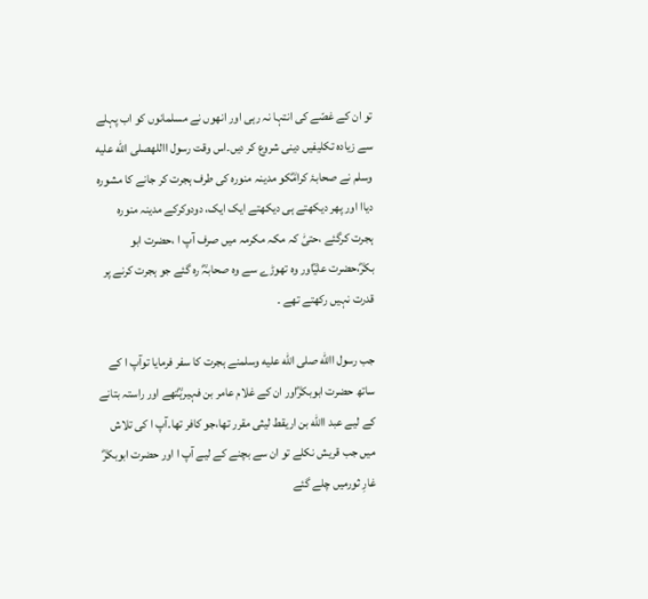تو ان کے غصّے کی انتہا نہ رہی اور انھوں نے مسلمانوں کو اب پہلے سے زیادہ تکلیفیں دینی شروع کر دیں۔اس وقت رسول االلهصلى الله عليه وسلم نے صحابۂ کرامؓکو مدینہ منورہ کی طرف ہجرت کر جانے کا مشورہ دیاا اور پھر دیکھتے ہی دیکھتے ایک ایک، دودوکرکے مدینہ منورہ ہجرت کرگئے ،حتیّٰ کہ مکہ مکرمہ میں صرف آپ ا ،حضرت ابو بکرؓ،حضرت علیؓاور وہ تھوڑے سے وہ صحابہؓ رہ گئے جو ہجرت کرنے پر قدرت نہیں رکھتے تھے ۔

جب رسول االله صلى الله عليه وسلمنے ہجرت کا سفر فرمایا توآپ ا کے ساتھ حضرت ابوبکرؓاور ان کے غلام عامر بن فہیرہؓتھے اور راستہ بتانے کے لیے عبد االله بن اریقط لیثی مقرر تھا،جو کافر تھا۔آپ ا کی تلاش میں جب قریش نکلے تو ان سے بچنے کے لیے آپ ا اور حضرت ابوبکرؓ غارِ ثورمیں چلے گئے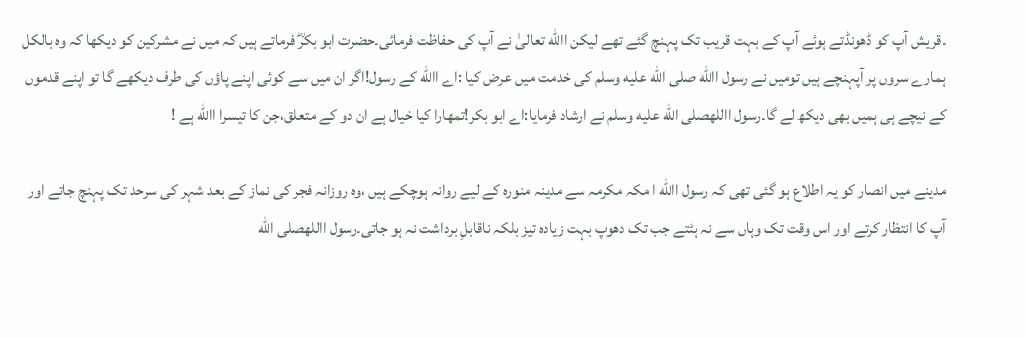۔قریش آپ کو ڈھونڈتے ہوئے آپ کے بہت قریب تک پہنچ گئے تھے لیکن االله تعالیٰ نے آپ کی حفاظت فرمائی۔حضرت ابو بکرؓ فرماتے ہیں کہ میں نے مشرکین کو دیکھا کہ وہ بالکل ہمارے سروں پر آپہنچے ہیں تومیں نے رسول االله صلى الله عليه وسلم کی خدمت میں عرض کیا :اے االله کے رسول!اگر ان میں سے کوئی اپنے پاؤں کی طرف دیکھے گا تو اپنے قدموں کے نیچے ہی ہمیں بھی دیکھ لے گا۔رسول االلهصلى الله عليه وسلم نے ارشاد فرمایا:اے ابو بکر!تمھارا کیا خیال ہے ان دو کے متعلق،جن کا تیسرا االله ہے !

مدینے میں انصار کو یہ اطلاع ہو گئی تھی کہ رسول االله ا مکہ مکرمہ سے مدینہ منورہ کے لیے روانہ ہوچکے ہیں ،وہ روزانہ فجر کی نماز کے بعد شہر کی سرحد تک پہنچ جاتے اور آپ کا انتظار کرتے اور اس وقت تک وہاں سے نہ ہٹتے جب تک دھوپ بہت زیادہ تیز بلکہ ناقابلِ برداشت نہ ہو جاتی۔رسول االلهصلى الله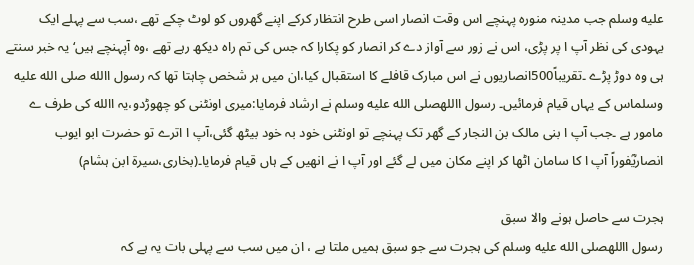عليه وسلم جب مدینہ منورہ پہنچے اس وقت انصار اسی طرح انتظار کرکے اپنے گھروں کو لوٹ چکے تھے ،سب سے پہلے ایک یہودی کی نظر آپ ا پر پڑی، اس نے زور سے آواز دے کر انصار کو پکارا کہ جس کی تم راہ دیکھ رہے تھے ،وہ آپہنچے ہیں‘یہ خبر سنتے ہی وہ دوڑ پڑے ۔تقریباً500انصاریوں نے اس مبارک قافلے کا استقبال کیا،ان میں ہر شخص چاہتا تھا کہ رسول االله صلى الله عليه وسلماس کے یہاں قیام فرمائیں۔ رسول االلهصلى الله عليه وسلم نے ارشاد فرمایا:میری اونٹنی کو چھوڑدو،یہ االله کی طرف ے مامور ہے ۔جب آپ ا بنی مالک بن النجار کے گھر تک پہنچے تو اونٹنی خود بہ خود بیٹھ گئی،آپ ا اترے تو حضرت ابو ایوب انصاریؓفوراً آپ ا کا سامان اٹھا کر اپنے مکان میں لے گئے اور آپ ا نے انھیں کے ہاں قیام فرمایا۔(بخاری،سیرۃ ابن ہشام)

ہجرت سے حاصل ہونے والا سبق
رسول االلهصلى الله عليه وسلم کی ہجرت سے جو سبق ہمیں ملتا ہے ، ان میں سب سے پہلی بات یہ ہے کہ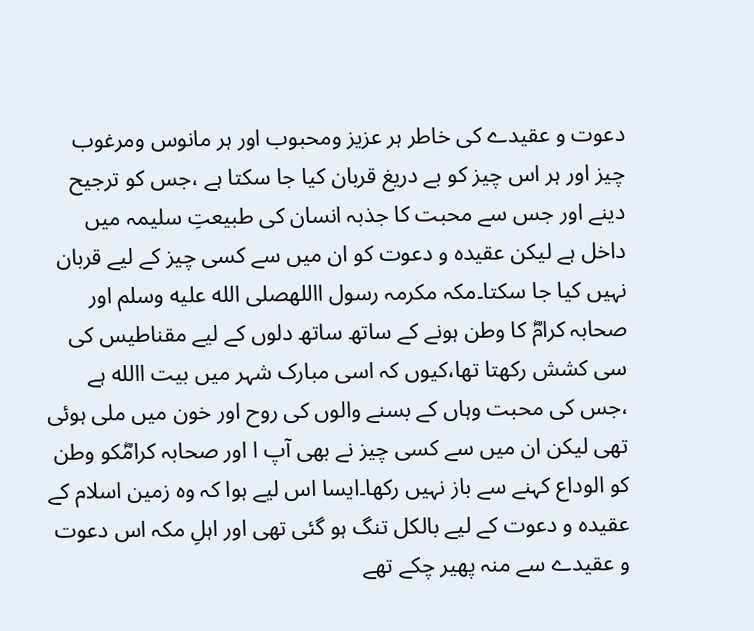دعوت و عقیدے کی خاطر ہر عزیز ومحبوب اور ہر مانوس ومرغوب چیز اور ہر اس چیز کو بے دریغ قربان کیا جا سکتا ہے ،جس کو ترجیح دینے اور جس سے محبت کا جذبہ انسان کی طبیعتِ سلیمہ میں داخل ہے لیکن عقیدہ و دعوت کو ان میں سے کسی چیز کے لیے قربان نہیں کیا جا سکتا۔مکہ مکرمہ رسول االلهصلى الله عليه وسلم اور صحابہ کرامؓ کا وطن ہونے کے ساتھ ساتھ دلوں کے لیے مقناطیس کی سی کشش رکھتا تھا،کیوں کہ اسی مبارک شہر میں بیت االله ہے ،جس کی محبت وہاں کے بسنے والوں کی روح اور خون میں ملی ہوئی تھی لیکن ان میں سے کسی چیز نے بھی آپ ا اور صحابہ کرامؓکو وطن کو الوداع کہنے سے باز نہیں رکھا۔ایسا اس لیے ہوا کہ وہ زمین اسلام کے عقیدہ و دعوت کے لیے بالکل تنگ ہو گئی تھی اور اہلِ مکہ اس دعوت و عقیدے سے منہ پھیر چکے تھے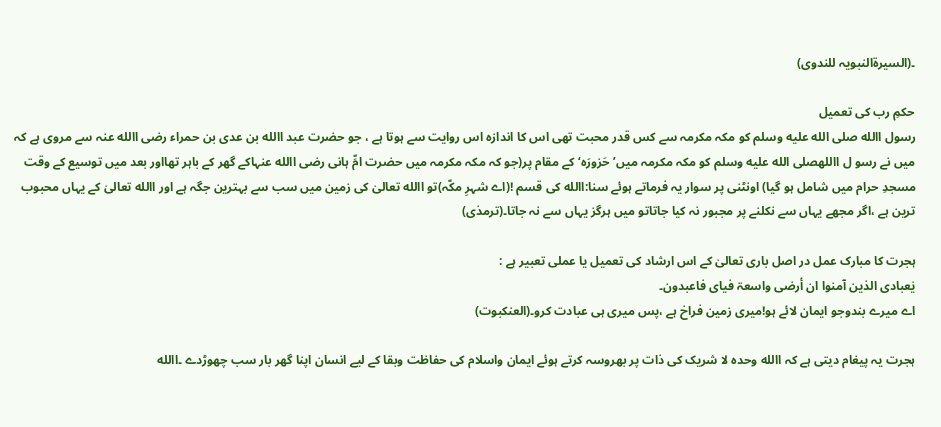۔(السیرۃالنبویہ للندوی)

حکمِ رب کی تعمیل
رسول االله صلى الله عليه وسلم کو مکہ مکرمہ سے کس قدر محبت تھی اس کا اندازہ اس روایت سے ہوتا ہے ، جو حضرت عبد االله بن عدی بن حمراء رضی االله عنہ سے مروی ہے کہ میں نے رسو ل االلهصلى الله عليه وسلم کو مکہ مکرمہ میں’حَزورَہ‘کے مقام پر(جو کہ مکہ مکرمہ میں حضرت امِّ ہانی رضی االله عنہاکے گھر کے باہر تھااور بعد میں توسیع کے وقت مسجدِ حرام میں شامل ہو گیا) اونٹنی پر سوار یہ فرماتے ہوئے سنا:االله کی قسم !(اے شہرِ مکّہ)تو االله تعالیٰ کی زمین میں سب سے بہترین جگہ ہے اور االله تعالیٰ کے یہاں محبوب ترین ہے ،اگر مجھے یہاں سے نکلنے پر مجبور نہ کیا جاتاتو میں ہرگز یہاں سے نہ جاتا۔(ترمذی)

ہجرت کا مبارک عمل در اصل باری تعالیٰ کے اس ارشاد کی تعمیل یا عملی تعبیر ہے :
یٰعبادی الذین آمنوا ان أرضی واسعۃ فیای فاعبدون۔
اے میرے بندوجو ایمان لائے ہو!میری زمین فراخ ہے ،پس میری ہی عبادت کرو۔(العنکبوت)

ہجرت یہ پیغام دیتی ہے کہ االله وحدہ لا شریک کی ذات پر بھروسہ کرتے ہوئے ایمان واسلام کی حفاظت وبقا کے لیے انسان اپنا گھر بار سب چھوڑدے ۔االله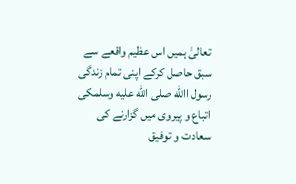تعالیٰ ہمیں اس عظیم واقعے سے سبق حاصل کرکے اپنی تمام زندگی رسول االله صلى الله عليه وسلمکی اتباع و پیروی میں گزارنے کی سعادت و توفیق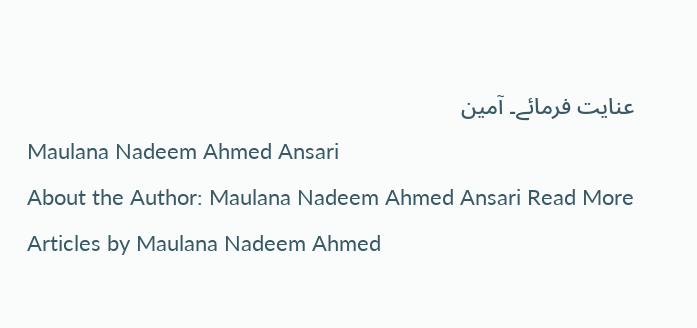عنایت فرمائے۔ آمین
Maulana Nadeem Ahmed Ansari
About the Author: Maulana Nadeem Ahmed Ansari Read More Articles by Maulana Nadeem Ahmed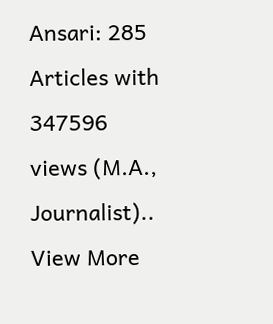Ansari: 285 Articles with 347596 views (M.A., Journalist).. View More